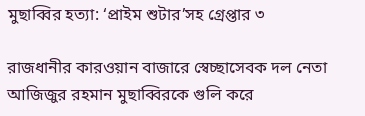মুছাব্বির হত্যা: ‘প্রাইম শুটার’সহ গ্রেপ্তার ৩

রাজধানীর কারওয়ান বাজারে স্বেচ্ছাসেবক দল নেতা আজিজুর রহমান মুছাব্বিরকে গুলি করে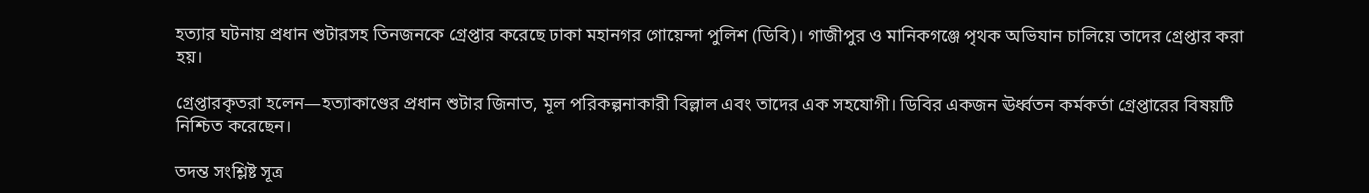হত্যার ঘটনায় প্রধান শুটারসহ তিনজনকে গ্রেপ্তার করেছে ঢাকা মহানগর গোয়েন্দা পুলিশ (ডিবি)। গাজীপুর ও মানিকগঞ্জে পৃথক অভিযান চালিয়ে তাদের গ্রেপ্তার করা হয়।

গ্রেপ্তারকৃতরা হলেন—হত্যাকাণ্ডের প্রধান শুটার জিনাত, মূল পরিকল্পনাকারী বিল্লাল এবং তাদের এক সহযোগী। ডিবির একজন ঊর্ধ্বতন কর্মকর্তা গ্রেপ্তারের বিষয়টি নিশ্চিত করেছেন।

তদন্ত সংশ্লিষ্ট সূত্র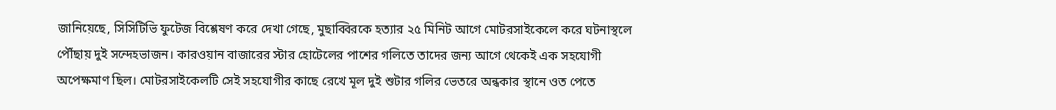জানিয়েছে, সিসিটিভি ফুটেজ বিশ্লেষণ করে দেখা গেছে, মুছাব্বিরকে হত্যার ২৫ মিনিট আগে মোটরসাইকেলে করে ঘটনাস্থলে পৌঁছায় দুই সন্দেহভাজন। কারওয়ান বাজারের স্টার হোটেলের পাশের গলিতে তাদের জন্য আগে থেকেই এক সহযোগী অপেক্ষমাণ ছিল। মোটরসাইকেলটি সেই সহযোগীর কাছে রেখে মূল দুই শুটার গলির ভেতরে অন্ধকার স্থানে ওত পেতে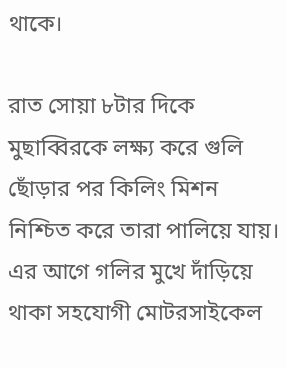থাকে।

রাত সোয়া ৮টার দিকে মুছাব্বিরকে লক্ষ্য করে গুলি ছোঁড়ার পর কিলিং মিশন নিশ্চিত করে তারা পালিয়ে যায়। এর আগে গলির মুখে দাঁড়িয়ে থাকা সহযোগী মোটরসাইকেল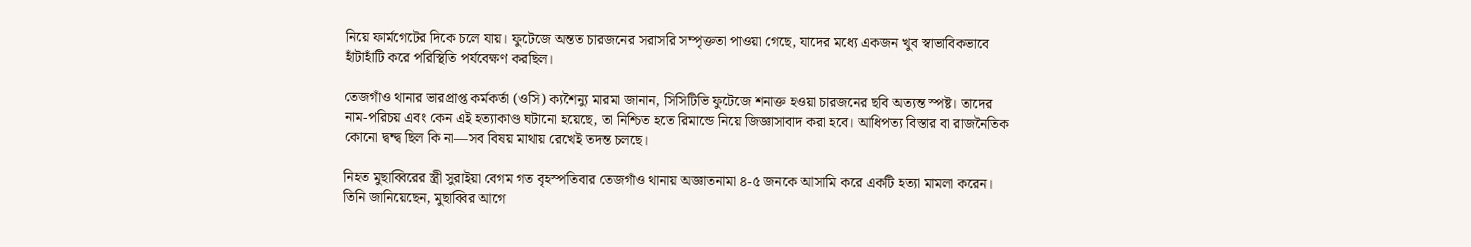নিয়ে ফার্মগেটের দিকে চলে যায়। ফুটেজে অন্তত চারজনের সরাসরি সম্পৃক্ততা পাওয়া গেছে, যাদের মধ্যে একজন খুব স্বাভাবিকভাবে হাঁটাহাঁটি করে পরিস্থিতি পর্যবেক্ষণ করছিল।

তেজগাঁও থানার ভারপ্রাপ্ত কর্মকর্তা (ওসি) ক্যশৈন্যু মারমা জানান, সিসিটিভি ফুটেজে শনাক্ত হওয়া চারজনের ছবি অত্যন্ত স্পষ্ট। তাদের নাম-পরিচয় এবং কেন এই হত্যাকাণ্ড ঘটানো হয়েছে, তা নিশ্চিত হতে রিমান্ডে নিয়ে জিজ্ঞাসাবাদ করা হবে। আধিপত্য বিস্তার বা রাজনৈতিক কোনো দ্বন্দ্ব ছিল কি না—সব বিষয় মাথায় রেখেই তদন্ত চলছে।

নিহত মুছাব্বিরের স্ত্রী সুরাইয়া বেগম গত বৃহস্পতিবার তেজগাঁও থানায় অজ্ঞাতনামা ৪-৫ জনকে আসামি করে একটি হত্যা মামলা করেন। তিনি জানিয়েছেন, মুছাব্বির আগে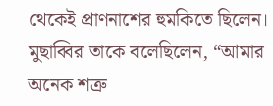থেকেই প্রাণনাশের হুমকিতে ছিলেন। মুছাব্বির তাকে বলেছিলেন, “আমার অনেক শত্রু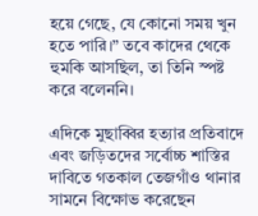হয়ে গেছে, যে কোনো সময় খুন হতে পারি।” তবে কাদের থেকে হুমকি আসছিল, তা তিনি স্পষ্ট করে বলেননি।

এদিকে মুছাব্বির হত্যার প্রতিবাদে এবং জড়িতদের সর্বোচ্চ শাস্তির দাবিতে গতকাল তেজগাঁও থানার সামনে বিক্ষোভ করেছেন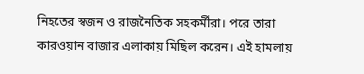নিহতের স্বজন ও রাজনৈতিক সহকর্মীরা। পরে তারা কারওয়ান বাজার এলাকায় মিছিল করেন। এই হামলায়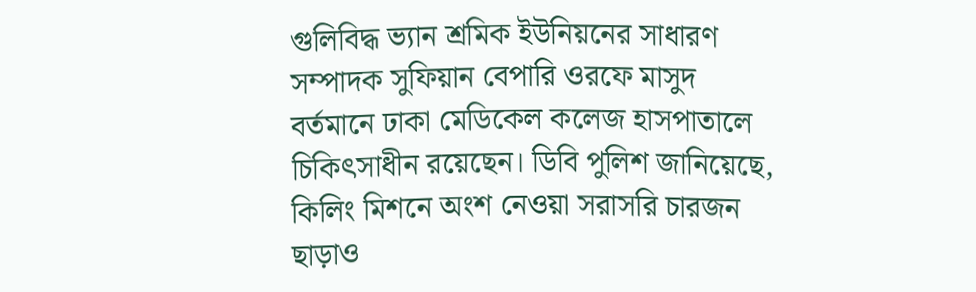গুলিবিদ্ধ ভ্যান শ্রমিক ইউনিয়নের সাধারণ সম্পাদক সুফিয়ান বেপারি ওরফে মাসুদ বর্তমানে ঢাকা মেডিকেল কলেজ হাসপাতালে চিকিৎসাধীন রয়েছেন। ডিবি পুলিশ জানিয়েছে, কিলিং মিশনে অংশ নেওয়া সরাসরি চারজন ছাড়াও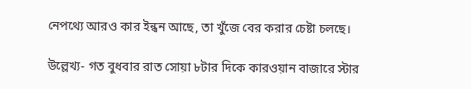নেপথ্যে আরও কার ইন্ধন আছে, তা খুঁজে বের করার চেষ্টা চলছে।

উল্লেখ্য- গত বুধবার রাত সোয়া ৮টার দিকে কারওয়ান বাজারে স্টার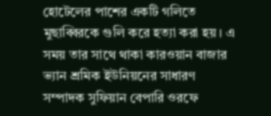হোটেলের পাশের একটি গলিতে মুছাব্বিরকে গুলি করে হত্যা করা হয়। এ সময় তার সাথে থাকা কারওয়ান বাজার ভ্যান শ্রমিক ইউনিয়নের সাধারণ সম্পাদক সুফিয়ান বেপারি ওরফে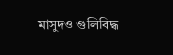মাসুদও গুলিবিদ্ধ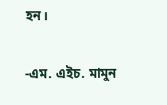হন।

-এম. এইচ. মামুন